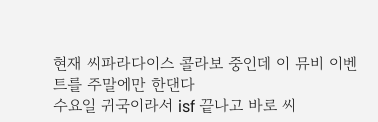현재 씨파라다이스 콜라보 중인데 이 뮤비 이벤트를 주말에만 한댄다
수요일 귀국이라서 isf 끝나고 바로 씨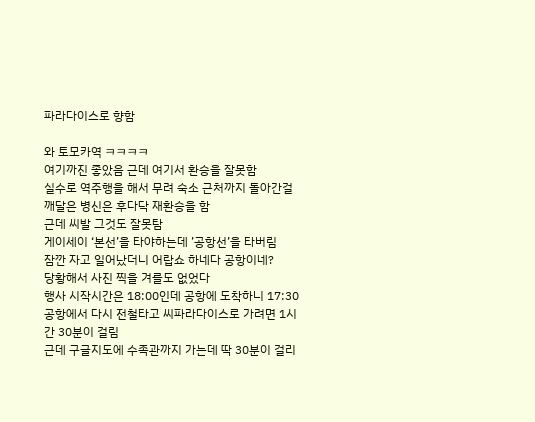파라다이스로 향함

와 토모카역 ㅋㅋㅋㅋ
여기까진 좋았음 근데 여기서 환승을 잘못함
실수로 역주행을 해서 무려 숙소 근처까지 돌아간걸 깨달은 병신은 후다닥 재환승을 함
근데 씨발 그것도 잘못탐
게이세이 ‘본선’을 타야하는데 ’공항선’을 타버림
잠깐 자고 일어났더니 어랍쇼 하네다 공항이네?
당황해서 사진 찍을 겨를도 없었다
행사 시작시간은 18:00인데 공항에 도착하니 17:30
공항에서 다시 전철타고 씨파라다이스로 가려면 1시간 30분이 걸림
근데 구글지도에 수족관까지 가는데 딱 30분이 걸리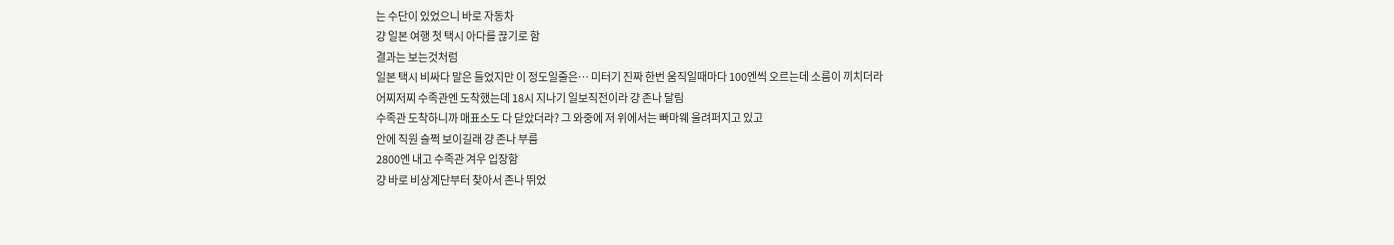는 수단이 있었으니 바로 자동차
걍 일본 여행 첫 택시 아다를 끊기로 함
결과는 보는것처럼
일본 택시 비싸다 말은 들었지만 이 정도일줄은… 미터기 진짜 한번 움직일때마다 100엔씩 오르는데 소름이 끼치더라
어찌저찌 수족관엔 도착했는데 18시 지나기 일보직전이라 걍 존나 달림
수족관 도착하니까 매표소도 다 닫았더라? 그 와중에 저 위에서는 빠마웨 울려퍼지고 있고
안에 직원 슬쩍 보이길래 걍 존나 부름
2800엔 내고 수족관 겨우 입장함
걍 바로 비상계단부터 찾아서 존나 뛰었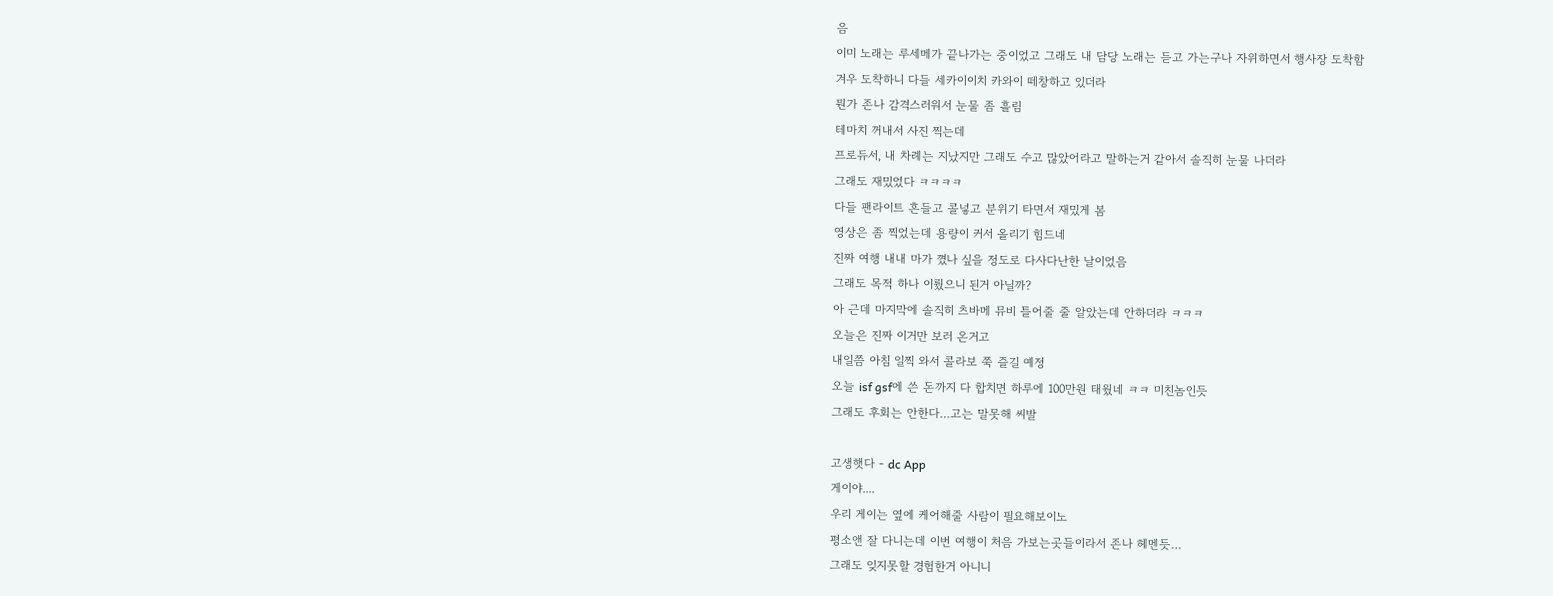음
이미 노래는 루세메가 끝나가는 중이었고 그래도 내 담당 노래는 듣고 가는구나 자위하면서 행사장 도착함
겨우 도착하니 다들 세카이이치 카와이 떼창하고 있더라
뭔가 존나 감격스러워서 눈물 좀 흘림
테마치 꺼내서 사진 찍는데
프로듀서, 내 차례는 지났지만 그래도 수고 많았어라고 말하는거 같아서 솔직히 눈물 나더라
그래도 재밌었다 ㅋㅋㅋㅋ
다들 팬라이트 흔들고 콜넣고 분위기 타면서 재밌게 봄
영상은 좀 찍었는데 용량이 커서 올리기 힘드네
진짜 여행 내내 마가 꼈나 싶을 정도로 다사다난한 날이었음
그래도 목적 하나 이뤘으니 된거 아닐까?
아 근데 마지막에 솔직히 츠바메 뮤비 틀어줄 줄 알았는데 안하더라 ㅋㅋㅋ
오늘은 진짜 이거만 보러 온거고
내일쯤 아침 일찍 와서 콜라보 쭉 즐길 예정
오늘 isf gsf에 쓴 돈까지 다 합치면 하루에 100만원 태웠네 ㅋㅋ 미친놈인듯
그래도 후회는 안한다…고는 말못해 씨발

고생햇다 - dc App
게이야....
우리 게이는 옆에 케어해줄 사람이 필요해보이노
평소앤 잘 다니는데 이번 여행이 처음 가보는곳들이라서 존나 헤멘듯…
그래도 잊지못할 경험한거 아니니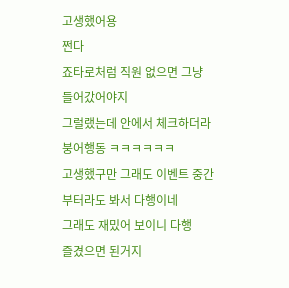고생했어용
쩐다
죠타로처럼 직원 없으면 그냥 들어갔어야지
그럴랬는데 안에서 체크하더라
붕어행동 ㅋㅋㅋㅋㅋㅋ
고생했구만 그래도 이벤트 중간부터라도 봐서 다행이네
그래도 재밌어 보이니 다행
즐겼으면 된거지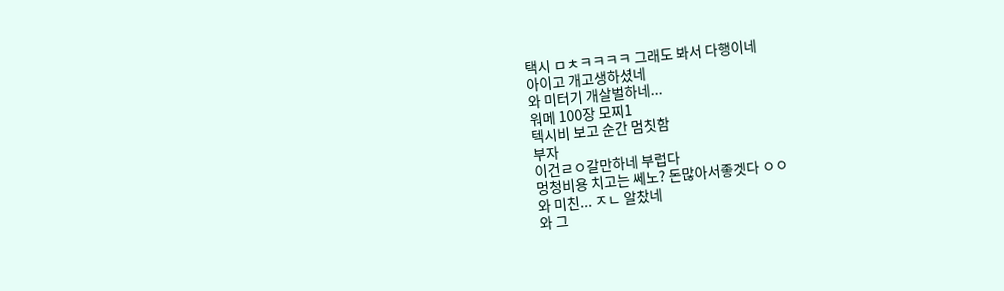택시 ㅁㅊㅋㅋㅋㅋ 그래도 봐서 다행이네
아이고 개고생하셨네
와 미터기 개살벌하네...
워메 100장 모찌1
텍시비 보고 순간 멈칫함
부자
이건ㄹㅇ갈만하네 부럽다
멍청비용 치고는 쎄노? 돈많아서좋겟다 ㅇㅇ
와 미친... ㅈㄴ 알찼네
와 그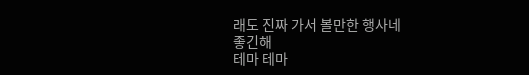래도 진짜 가서 볼만한 행사네
좋긴해
테마 테마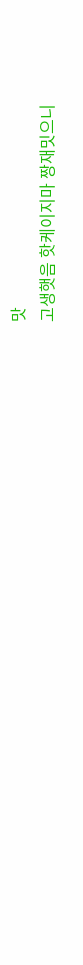맛
고생햇음 핫케이지마 짱재밋으니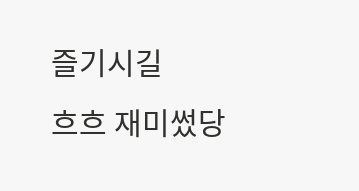즐기시길
흐흐 재미썼당